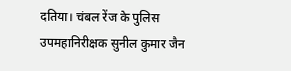दतिया। चंबल रेंज के पुलिस उपमहानिरीक्षक सुनील कुमार जैन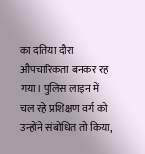का दतिया दौरा औपचारिकता बनकर रह गया। पुलिस लाइन में चल रहे प्रशिक्षण वर्ग को उन्होंने संबोधित तो किया,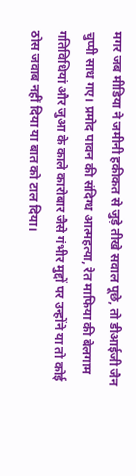मगर जब मीडिया ने जमीनी हकीकत से जुड़े तीखे सवाल पूछे, तो डीआईजी जैन चुप्पी साध गए। प्रमोद पावन की संदिग्ध आत्महत्या, रेत माफिया की बेलगाम गतिविधियां और जुआ के काले कारोबार जैसे गंभीर मुद्दों पर उन्होंने या तो कोई ठोस जवाब नहीं दिया या बात को टाल दिया।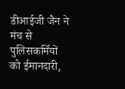डीआईजी जैन ने मंच से पुलिसकर्मियों को ईमानदारी,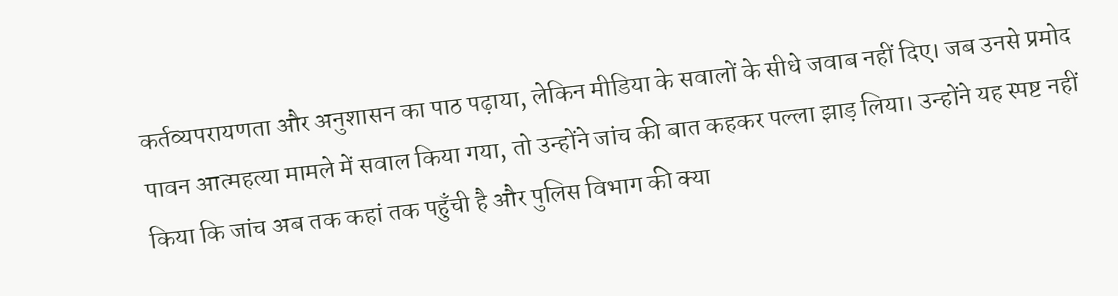कर्तव्यपरायणता और अनुशासन का पाठ पढ़ाया, लेकिन मीडिया के सवालों के सीधे जवाब नहीं दिए। जब उनसे प्रमोद पावन आत्महत्या मामले में सवाल किया गया, तो उन्होंने जांच की बात कहकर पल्ला झाड़ लिया। उन्होंने यह स्पष्ट नहीं किया कि जांच अब तक कहां तक पहुँची है और पुलिस विभाग की क्या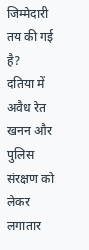जिम्मेदारी तय की गई है?
दतिया में अवैध रेत खनन और पुलिस संरक्षण को लेकर लगातार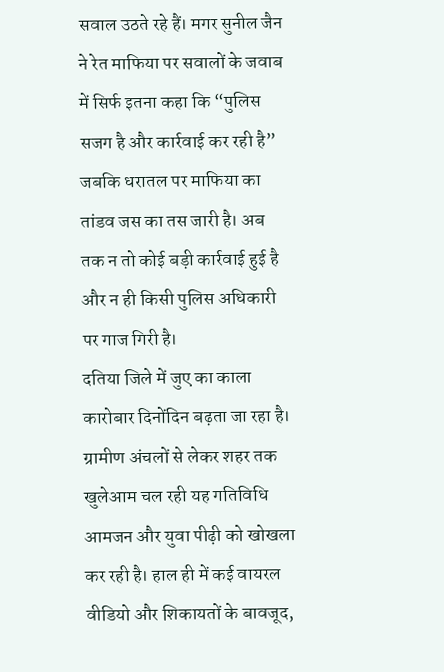सवाल उठते रहे हैं। मगर सुनील जैन ने रेत माफिया पर सवालों के जवाब में सिर्फ इतना कहा कि “पुलिस सजग है और कार्रवाई कर रही है” जबकि धरातल पर माफिया का तांडव जस का तस जारी है। अब तक न तो कोई बड़ी कार्रवाई हुई है और न ही किसी पुलिस अधिकारी पर गाज गिरी है।
दतिया जिले में जुए का काला कारोबार दिनोंदिन बढ़ता जा रहा है। ग्रामीण अंचलों से लेकर शहर तक खुलेआम चल रही यह गतिविधि आमजन और युवा पीढ़ी को खोखला कर रही है। हाल ही में कई वायरल वीडियो और शिकायतों के बावजूद,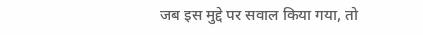जब इस मुद्दे पर सवाल किया गया, तो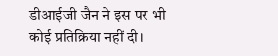डीआईजी जैन ने इस पर भी कोई प्रतिक्रिया नहीं दी।